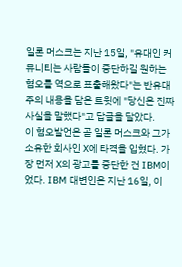일론 머스크는 지난 15일, "유대인 커뮤니티는 사람들이 중단하길 원하는 혐오를 역으로 표출해왔다"는 반유대주의 내용을 담은 트윗에 "당신은 진짜 사실을 말했다"고 답글을 달았다.
이 혐오발언은 곧 일론 머스크와 그가 소유한 회사인 X에 타격을 입혔다. 가장 먼저 X의 광고를 중단한 건 IBM이었다. IBM 대변인은 지난 16일, 이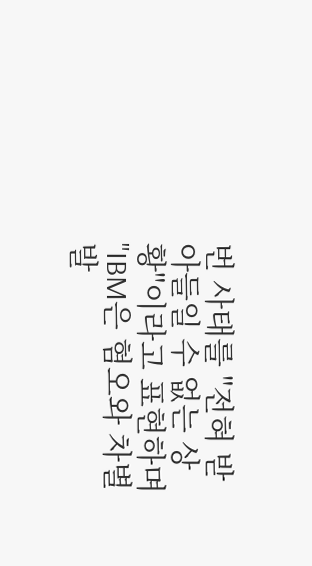번 사태를 "전혀 받아들일 수 없는 상황"이라고 표현하며 "IBM은 혐오와 차별 발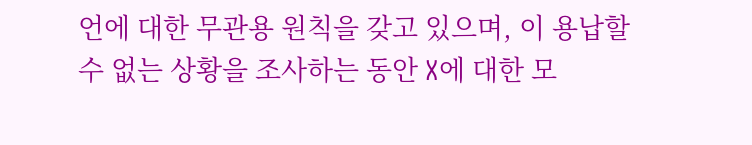언에 대한 무관용 원칙을 갖고 있으며, 이 용납할 수 없는 상황을 조사하는 동안 X에 대한 모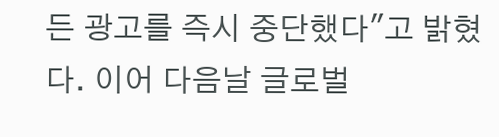든 광고를 즉시 중단했다"고 밝혔다. 이어 다음날 글로벌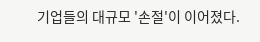기업들의 대규모 '손절'이 이어졌다.